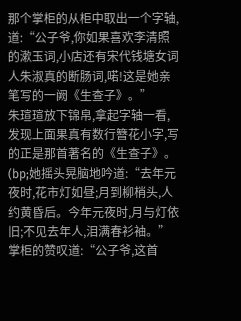那个掌柜的从柜中取出一个字轴,道:“公子爷,你如果喜欢李清照的漱玉词,小店还有宋代钱塘女词人朱淑真的断肠词,喏!这是她亲笔写的一阙《生查子》。”
朱瑄瑄放下锦帛,拿起字轴一看,发现上面果真有数行簪花小字,写的正是那首著名的《生查子》。
(bp;她摇头晃脑地吟道:“去年元夜时,花市灯如昼;月到柳梢头,人约黄昏后。今年元夜时,月与灯依旧;不见去年人,泪满春衫袖。”
掌柜的赞叹道:“公子爷,这首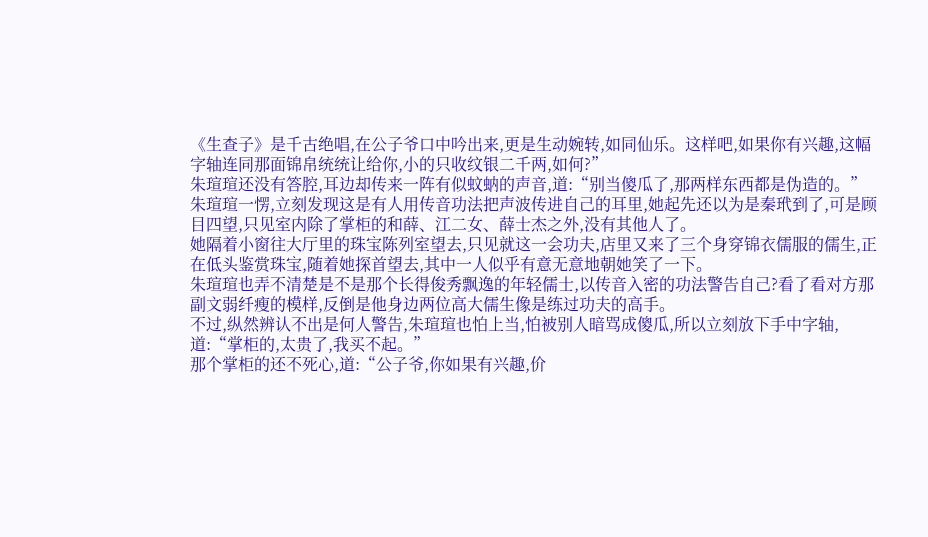《生查子》是千古绝唱,在公子爷口中吟出来,更是生动婉转,如同仙乐。这样吧,如果你有兴趣,这幅字轴连同那面锦帛统统让给你,小的只收纹银二千两,如何?”
朱瑄瑄还没有答腔,耳边却传来一阵有似蚊蚋的声音,道:“别当傻瓜了,那两样东西都是伪造的。”
朱瑄瑄一愣,立刻发现这是有人用传音功法把声波传进自己的耳里,她起先还以为是秦玳到了,可是顾目四望,只见室内除了掌柜的和薛、江二女、薛士杰之外,没有其他人了。
她隔着小窗往大厅里的珠宝陈列室望去,只见就这一会功夫,店里又来了三个身穿锦衣儒服的儒生,正在低头鉴赏珠宝,随着她探首望去,其中一人似乎有意无意地朝她笑了一下。
朱瑄瑄也弄不清楚是不是那个长得俊秀飘逸的年轻儒士,以传音入密的功法警告自己?看了看对方那副文弱纤瘦的模样,反倒是他身边两位高大儒生像是练过功夫的高手。
不过,纵然辨认不出是何人警告,朱瑄瑄也怕上当,怕被别人暗骂成傻瓜,所以立刻放下手中字轴,道:“掌柜的,太贵了,我买不起。”
那个掌柜的还不死心,道:“公子爷,你如果有兴趣,价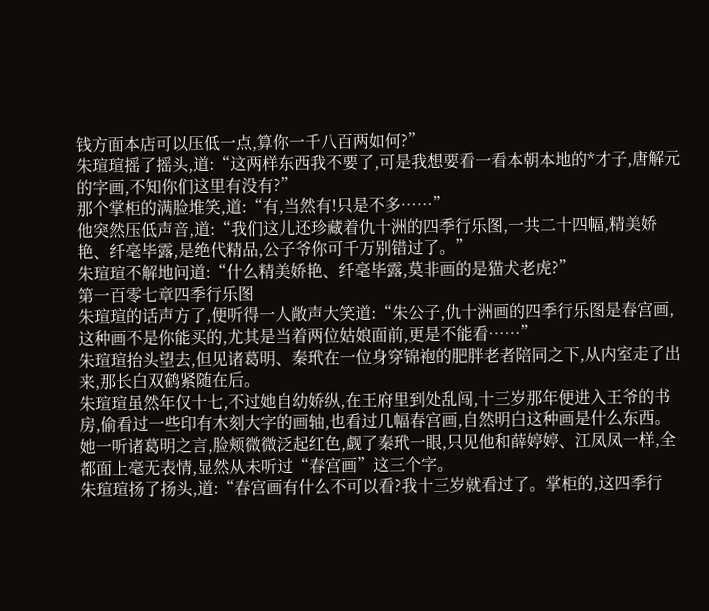钱方面本店可以压低一点,算你一千八百两如何?”
朱瑄瑄摇了摇头,道:“这两样东西我不要了,可是我想要看一看本朝本地的*才子,唐解元的字画,不知你们这里有没有?”
那个掌柜的满脸堆笑,道:“有,当然有!只是不多……”
他突然压低声音,道:“我们这儿还珍藏着仇十洲的四季行乐图,一共二十四幅,精美娇艳、纤毫毕露,是绝代精品,公子爷你可千万别错过了。”
朱瑄瑄不解地问道:“什么精美娇艳、纤毫毕露,莫非画的是猫犬老虎?”
第一百零七章四季行乐图
朱瑄瑄的话声方了,便听得一人敞声大笑道:“朱公子,仇十洲画的四季行乐图是春宫画,这种画不是你能买的,尤其是当着两位姑娘面前,更是不能看……”
朱瑄瑄抬头望去,但见诸葛明、秦玳在一位身穿锦袍的肥胖老者陪同之下,从内室走了出来,那长白双鹤紧随在后。
朱瑄瑄虽然年仅十七,不过她自幼娇纵,在王府里到处乱闯,十三岁那年便进入王爷的书房,偷看过一些印有木刻大字的画轴,也看过几幅春宫画,自然明白这种画是什么东西。
她一听诸葛明之言,脸颊微微泛起红色,觑了秦玳一眼,只见他和薛婷婷、江凤凤一样,全都面上毫无表情,显然从未听过“春宫画”这三个字。
朱瑄瑄扬了扬头,道:“春宫画有什么不可以看?我十三岁就看过了。掌柜的,这四季行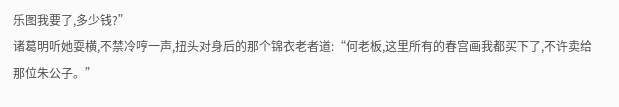乐图我要了,多少钱?”
诸葛明听她耍横,不禁冷哼一声,扭头对身后的那个锦衣老者道:“何老板,这里所有的春宫画我都买下了,不许卖给那位朱公子。”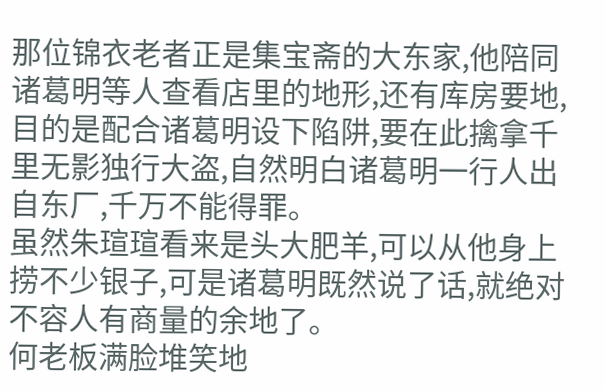那位锦衣老者正是集宝斋的大东家,他陪同诸葛明等人查看店里的地形,还有库房要地,目的是配合诸葛明设下陷阱,要在此擒拿千里无影独行大盗,自然明白诸葛明一行人出自东厂,千万不能得罪。
虽然朱瑄瑄看来是头大肥羊,可以从他身上捞不少银子,可是诸葛明既然说了话,就绝对不容人有商量的余地了。
何老板满脸堆笑地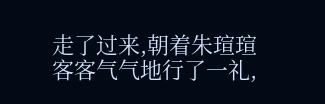走了过来,朝着朱瑄瑄客客气气地行了一礼,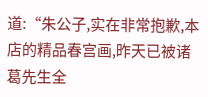道:“朱公子,实在非常抱歉,本店的精品春宫画,昨天已被诸葛先生全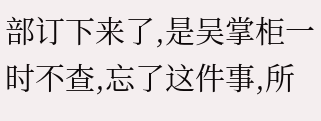部订下来了,是吴掌柜一时不查,忘了这件事,所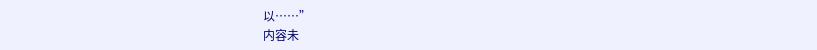以……”
内容未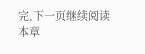完,下一页继续阅读
本章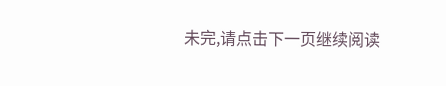未完,请点击下一页继续阅读